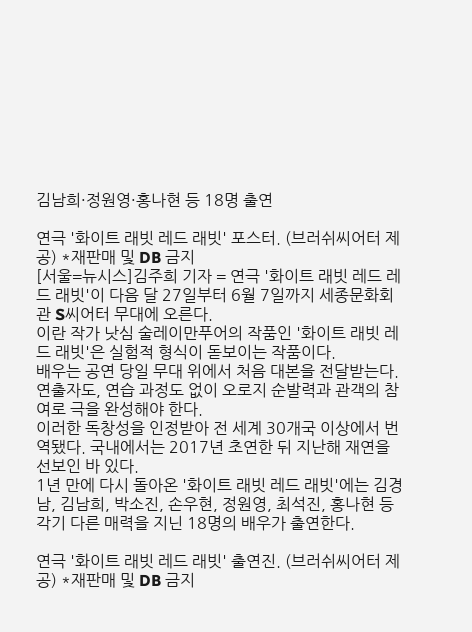김남희·정원영·홍나현 등 18명 출연

연극 '화이트 래빗 레드 래빗' 포스터. (브러쉬씨어터 제공) *재판매 및 DB 금지
[서울=뉴시스]김주희 기자 = 연극 '화이트 래빗 레드 레드 래빗'이 다음 달 27일부터 6월 7일까지 세종문화회관 S씨어터 무대에 오른다.
이란 작가 낫심 술레이만푸어의 작품인 '화이트 래빗 레드 래빗'은 실험적 형식이 돋보이는 작품이다.
배우는 공연 당일 무대 위에서 처음 대본을 전달받는다. 연출자도, 연습 과정도 없이 오로지 순발력과 관객의 참여로 극을 완성해야 한다.
이러한 독창성을 인정받아 전 세계 30개국 이상에서 번역됐다. 국내에서는 2017년 초연한 뒤 지난해 재연을 선보인 바 있다.
1년 만에 다시 돌아온 '화이트 래빗 레드 래빗'에는 김경남, 김남희, 박소진, 손우현, 정원영, 최석진, 홍나현 등 각기 다른 매력을 지닌 18명의 배우가 출연한다.

연극 '화이트 래빗 레드 래빗' 출연진. (브러쉬씨어터 제공) *재판매 및 DB 금지